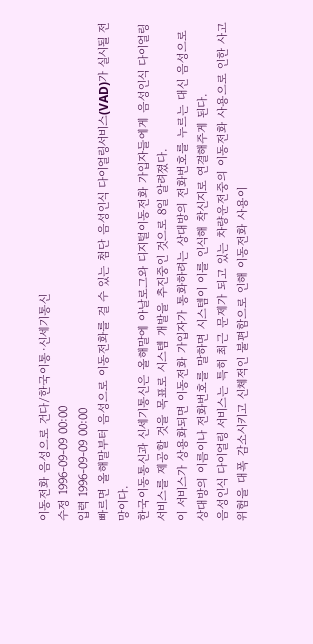이동전화 음성으로 건다/한국이통·신세기통신
수정 1996-09-09 00:00
입력 1996-09-09 00:00
빠르면 올해말부터 음성으로 이동전화를 걸 수 있는 첨단 음성인식 다이얼링서비스(VAD)가 실시될 전망이다.
한국이동통신과 신세기통신은 올해말에 아날로그와 디지털이동전화 가입자들에게 음성인식 다이얼링 서비스를 제공할 것을 목표로 시스템 개발을 추진중인 것으로 8일 알려졌다.
이 서비스가 상용화되면 이동전화 가입자가 통화하려는 상대방의 전화번호를 누르는 대신 음성으로 상대방의 이름이나 전화번호를 말하면 시스템이 이를 인식해 착신지로 연결해주게 된다.
음성인식 다이얼링 서비스는 특히 최근 문제가 되고 있는 차량운전중의 이동전화 사용으로 인한 사고 위험을 대폭 감소시키고 신체적인 불편함으로 인해 이동전화 사용이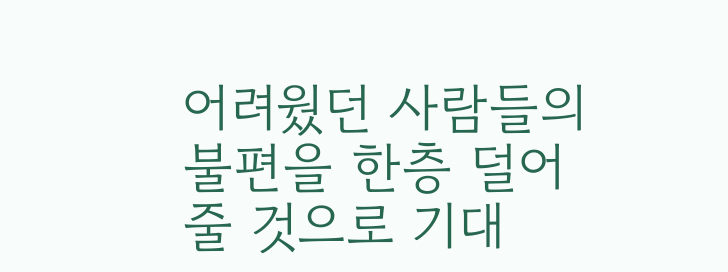어려웠던 사람들의 불편을 한층 덜어줄 것으로 기대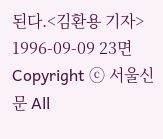된다.<김환용 기자>
1996-09-09 23면
Copyright ⓒ 서울신문 All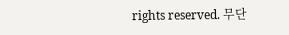rights reserved. 무단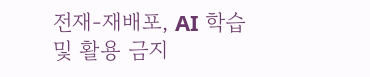전재-재배포, AI 학습 및 활용 금지